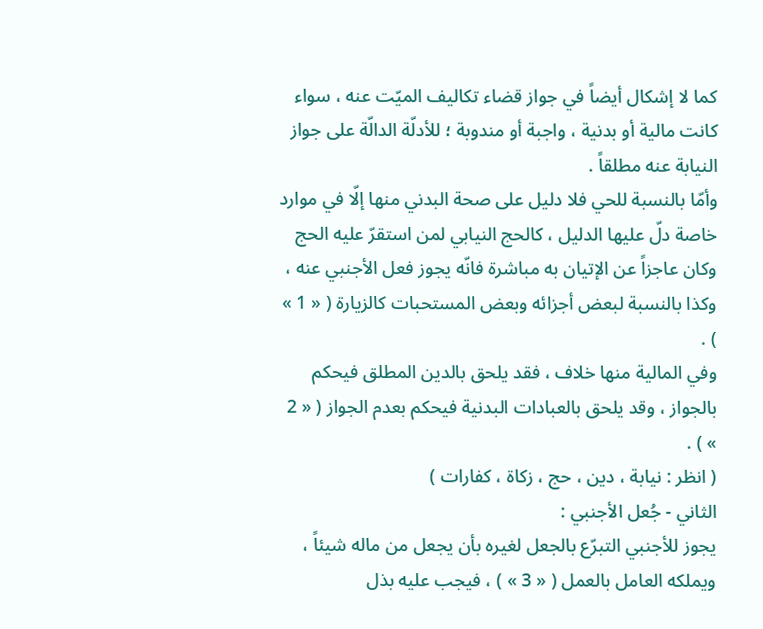كما لا إشكال أيضاً في جواز قضاء تكاليف الميّت عنه ، سواء كانت مالية أو بدنية ، واجبة أو مندوبة ؛ للأدلّة الدالّة على جواز النيابة عنه مطلقاً .
وأمّا بالنسبة للحي فلا دليل على صحة البدني منها إلّا في موارد خاصة دلّ عليها الدليل ، كالحج النيابي لمن استقرّ عليه الحج وكان عاجزاً عن الإتيان به مباشرة فانّه يجوز فعل الأجنبي عنه ، وكذا بالنسبة لبعض أجزائه وبعض المستحبات كالزيارة ( « 1 » ) .
وفي المالية منها خلاف ، فقد يلحق بالدين المطلق فيحكم بالجواز ، وقد يلحق بالعبادات البدنية فيحكم بعدم الجواز ( « 2 » ) .
( انظر : نيابة ، دين ، حج ، زكاة ، كفارات )
الثاني - جُعل الأجنبي :
يجوز للأجنبي التبرّع بالجعل لغيره بأن يجعل من ماله شيئاً ، ويملكه العامل بالعمل ( « 3 » ) ، فيجب عليه بذل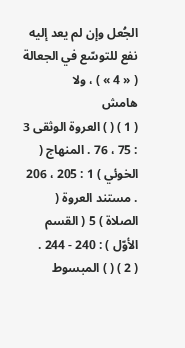الجُعل وإن لم يعد إليه نفع للتوسّع في الجعالة ( « 4 » ) ، ولا
هامش
( 1 ) ( ) العروة الوثقى 3 : 75 ، 76 . المنهاج ( الخوئي ) 1 : 205 ، 206 . مستند العروة ( الصلاة ) 5 ( القسم الأوّل ) : 240 - 244 .
( 2 ) ( ) المبسوط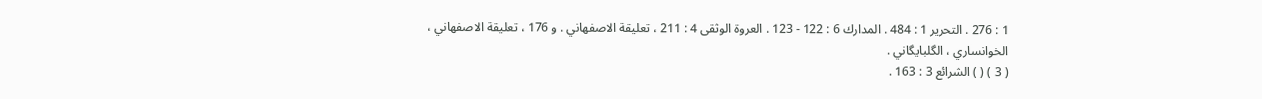1 : 276 . التحرير 1 : 484 . المدارك 6 : 122 - 123 . العروة الوثقى 4 : 211 ، تعليقة الاصفهاني . و 176 ، تعليقة الاصفهاني ، الخوانساري ، الگلبايگاني .
( 3 ) ( ) الشرائع 3 : 163 .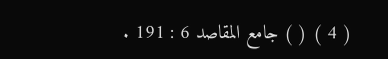( 4 ) ( ) جامع المقاصد 6 : 191 .